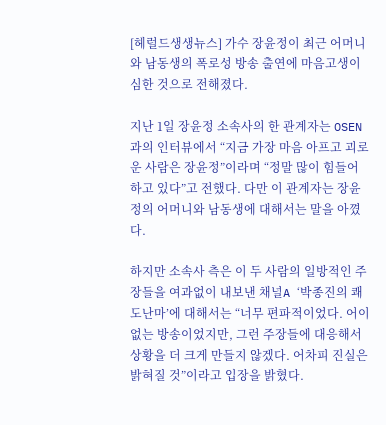[헤럴드생생뉴스] 가수 장윤정이 최근 어머니와 남동생의 폭로성 방송 출연에 마음고생이 심한 것으로 전해졌다.

지난 1일 장윤정 소속사의 한 관계자는 OSEN과의 인터뷰에서 “지금 가장 마음 아프고 괴로운 사람은 장윤정”이라며 “정말 많이 힘들어하고 있다”고 전했다. 다만 이 관계자는 장윤정의 어머니와 남동생에 대해서는 말을 아꼈다.

하지만 소속사 측은 이 두 사람의 일방적인 주장들을 여과없이 내보낸 채널A ‘박종진의 쾌도난마’에 대해서는 “너무 편파적이었다. 어이없는 방송이었지만, 그런 주장들에 대응해서 상황을 더 크게 만들지 않겠다. 어차피 진실은 밝혀질 것”이라고 입장을 밝혔다.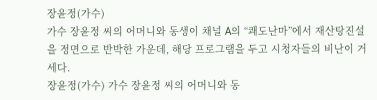장윤정(가수)
가수 장윤정 씨의 어머니와 동생이 채널 A의 “쾌도난마”에서 재산탕진설을 정면으로 반박한 가운데, 해당 프로그램을 두고 시청자들의 비난이 거세다.
장윤정(가수) 가수 장윤정 씨의 어머니와 동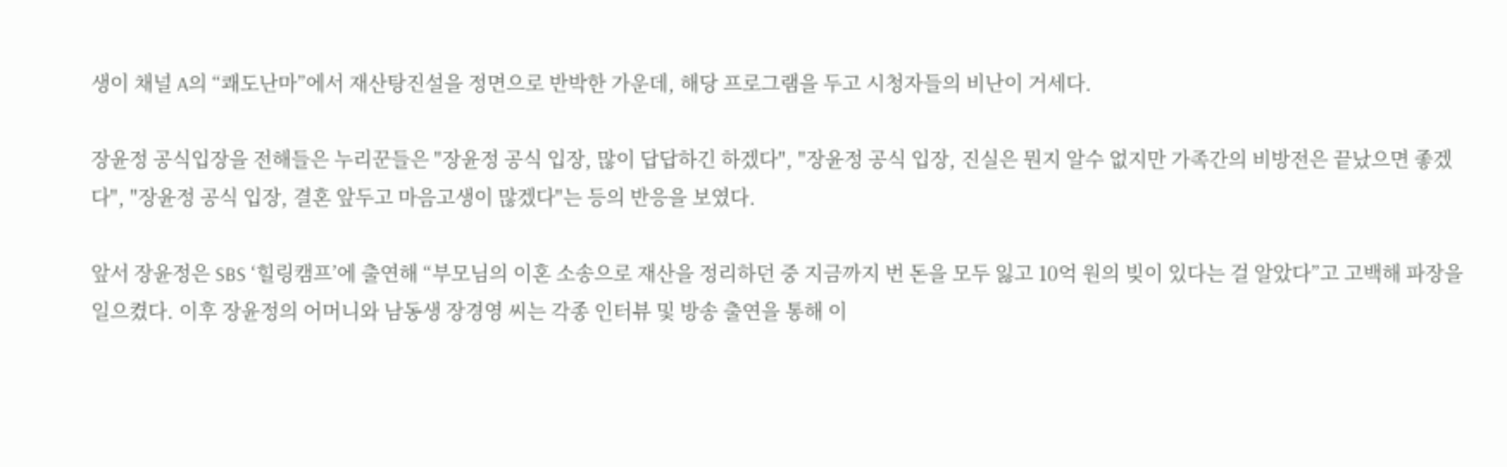생이 채널 A의 “쾌도난마”에서 재산탕진설을 정면으로 반박한 가운데, 해당 프로그램을 두고 시청자들의 비난이 거세다.

장윤정 공식입장을 전해들은 누리꾼들은 "장윤정 공식 입장, 많이 답답하긴 하겠다", "장윤정 공식 입장, 진실은 뭔지 알수 없지만 가족간의 비방전은 끝났으면 좋겠다", "장윤정 공식 입장, 결혼 앞두고 마음고생이 많겠다"는 등의 반응을 보였다.

앞서 장윤정은 SBS ‘힐링캠프’에 출연해 “부모님의 이혼 소송으로 재산을 정리하던 중 지금까지 번 돈을 모두 잃고 10억 원의 빚이 있다는 걸 알았다”고 고백해 파장을 일으켰다. 이후 장윤정의 어머니와 남동생 장경영 씨는 각종 인터뷰 및 방송 출연을 통해 이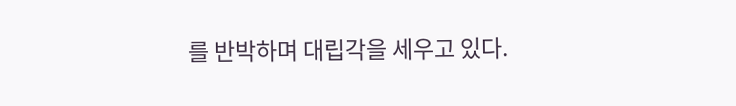를 반박하며 대립각을 세우고 있다.